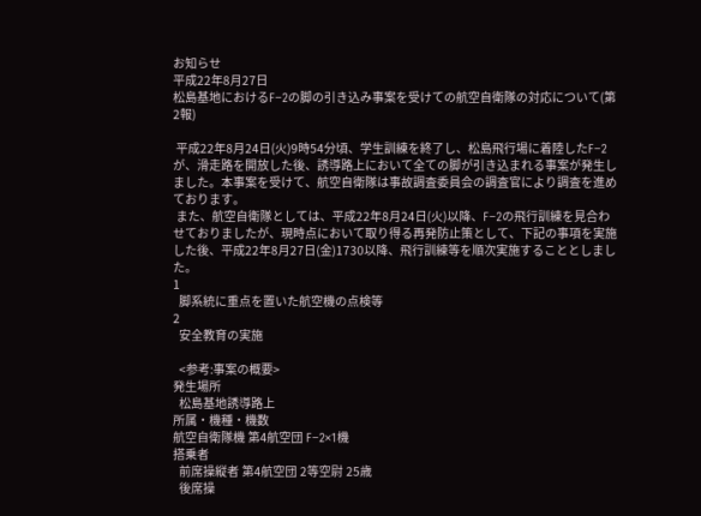お知らせ
平成22年8月27日
松島基地におけるF−2の脚の引き込み事案を受けての航空自衛隊の対応について(第2報)

 平成22年8月24日(火)9時54分頃、学生訓練を終了し、松島飛行場に着陸したF−2が、滑走路を開放した後、誘導路上において全ての脚が引き込まれる事案が発生しました。本事案を受けて、航空自衛隊は事故調査委員会の調査官により調査を進めております。
 また、航空自衛隊としては、平成22年8月24日(火)以降、F−2の飛行訓練を見合わせておりましたが、現時点において取り得る再発防止策として、下記の事項を実施した後、平成22年8月27日(金)1730以降、飛行訓練等を順次実施することとしました。
1
  脚系統に重点を置いた航空機の点検等
2
  安全教育の実施

  <参考:事案の概要>
発生場所
  松島基地誘導路上
所属・機種・機数
航空自衛隊機 第4航空団 F−2×1機
搭乗者
  前席操縦者 第4航空団 2等空尉 25歳
  後席操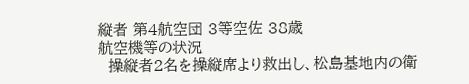縦者 第4航空団 3等空佐 38歳
航空機等の状況
  操縦者2名を操縦席より救出し、松島基地内の衛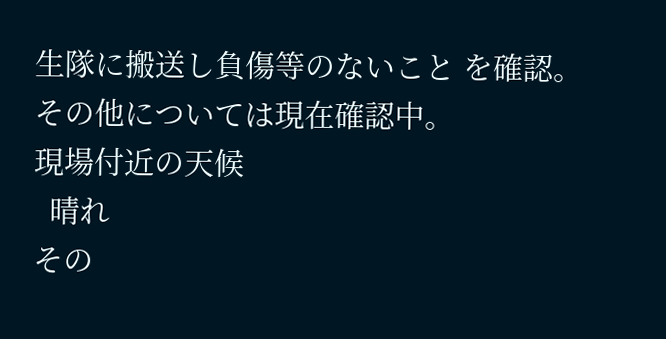生隊に搬送し負傷等のないこと を確認。その他については現在確認中。
現場付近の天候
  晴れ
その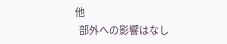他
  部外への影響はなし